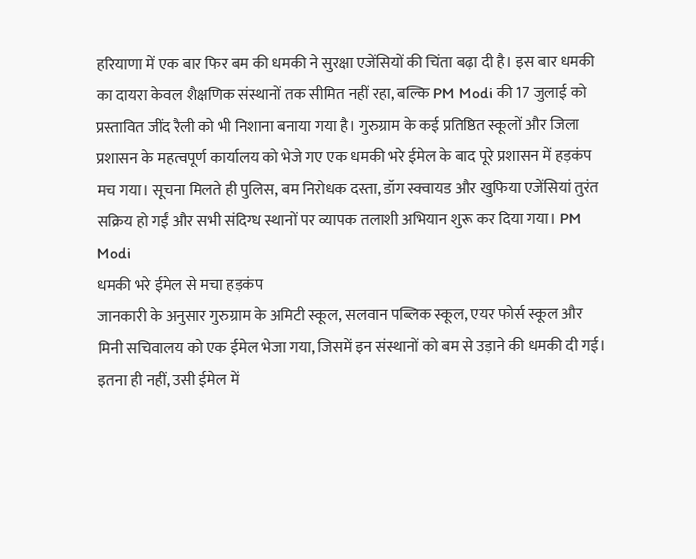हरियाणा में एक बार फिर बम की धमकी ने सुरक्षा एजेंसियों की चिंता बढ़ा दी है। इस बार धमकी का दायरा केवल शैक्षणिक संस्थानों तक सीमित नहीं रहा, बल्कि PM Modi की 17 जुलाई को प्रस्तावित जींद रैली को भी निशाना बनाया गया है। गुरुग्राम के कई प्रतिष्ठित स्कूलों और जिला प्रशासन के महत्वपूर्ण कार्यालय को भेजे गए एक धमकी भरे ईमेल के बाद पूरे प्रशासन में हड़कंप मच गया। सूचना मिलते ही पुलिस, बम निरोधक दस्ता, डॉग स्क्वायड और खुफिया एजेंसियां तुरंत सक्रिय हो गईं और सभी संदिग्ध स्थानों पर व्यापक तलाशी अभियान शुरू कर दिया गया। PM Modi
धमकी भरे ईमेल से मचा हड़कंप
जानकारी के अनुसार गुरुग्राम के अमिटी स्कूल, सलवान पब्लिक स्कूल, एयर फोर्स स्कूल और मिनी सचिवालय को एक ईमेल भेजा गया, जिसमें इन संस्थानों को बम से उड़ाने की धमकी दी गई। इतना ही नहीं, उसी ईमेल में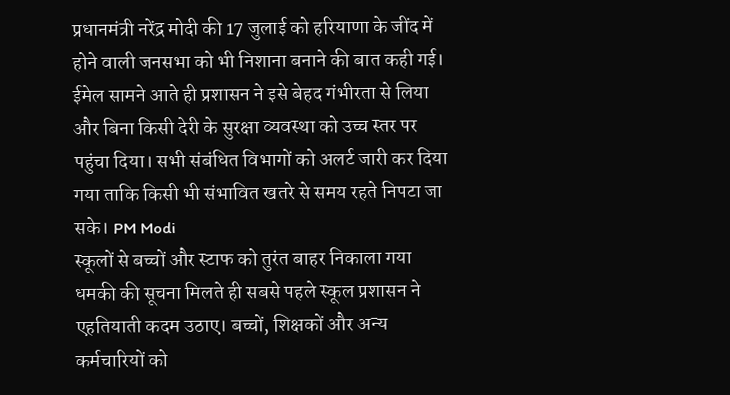प्रधानमंत्री नरेंद्र मोदी की 17 जुलाई को हरियाणा के जींद में होने वाली जनसभा को भी निशाना बनाने की बात कही गई। ईमेल सामने आते ही प्रशासन ने इसे बेहद गंभीरता से लिया और बिना किसी देरी के सुरक्षा व्यवस्था को उच्च स्तर पर पहुंचा दिया। सभी संबंधित विभागों को अलर्ट जारी कर दिया गया ताकि किसी भी संभावित खतरे से समय रहते निपटा जा सके। PM Modi
स्कूलों से बच्चों और स्टाफ को तुरंत बाहर निकाला गया
धमकी की सूचना मिलते ही सबसे पहले स्कूल प्रशासन ने एहतियाती कदम उठाए। बच्चों, शिक्षकों और अन्य कर्मचारियों को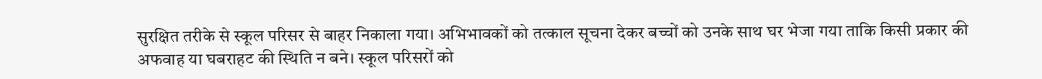सुरक्षित तरीके से स्कूल परिसर से बाहर निकाला गया। अभिभावकों को तत्काल सूचना देकर बच्चों को उनके साथ घर भेजा गया ताकि किसी प्रकार की अफवाह या घबराहट की स्थिति न बने। स्कूल परिसरों को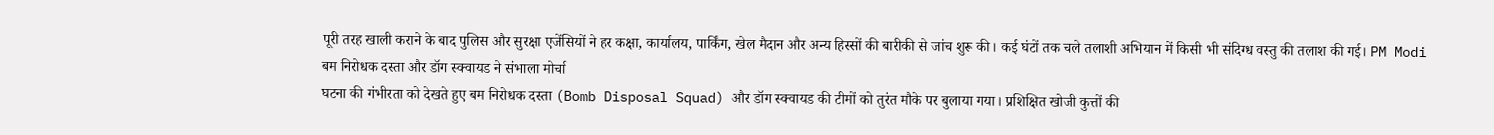पूरी तरह खाली कराने के बाद पुलिस और सुरक्षा एजेंसियों ने हर कक्षा, कार्यालय, पार्किंग, खेल मैदान और अन्य हिस्सों की बारीकी से जांच शुरू की। कई घंटों तक चले तलाशी अभियान में किसी भी संदिग्ध वस्तु की तलाश की गई। PM Modi
बम निरोधक दस्ता और डॉग स्क्वायड ने संभाला मोर्चा
घटना की गंभीरता को देखते हुए बम निरोधक दस्ता (Bomb Disposal Squad) और डॉग स्क्वायड की टीमों को तुरंत मौके पर बुलाया गया। प्रशिक्षित खोजी कुत्तों की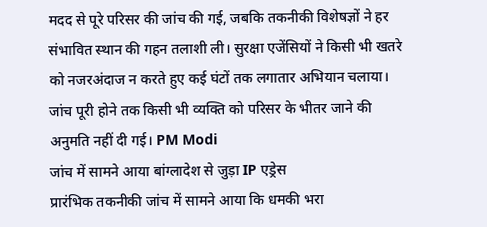मदद से पूरे परिसर की जांच की गई, जबकि तकनीकी विशेषज्ञों ने हर संभावित स्थान की गहन तलाशी ली। सुरक्षा एजेंसियों ने किसी भी खतरे को नजरअंदाज न करते हुए कई घंटों तक लगातार अभियान चलाया। जांच पूरी होने तक किसी भी व्यक्ति को परिसर के भीतर जाने की अनुमति नहीं दी गई। PM Modi
जांच में सामने आया बांग्लादेश से जुड़ा IP एड्रेस
प्रारंभिक तकनीकी जांच में सामने आया कि धमकी भरा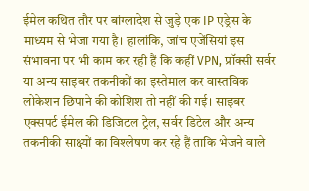ईमेल कथित तौर पर बांग्लादेश से जुड़े एक IP एड्रेस के माध्यम से भेजा गया है। हालांकि, जांच एजेंसियां इस संभावना पर भी काम कर रही हैं कि कहीं VPN, प्रॉक्सी सर्वर या अन्य साइबर तकनीकों का इस्तेमाल कर वास्तविक लोकेशन छिपाने की कोशिश तो नहीं की गई। साइबर एक्सपर्ट ईमेल की डिजिटल ट्रेल, सर्वर डिटेल और अन्य तकनीकी साक्ष्यों का विश्लेषण कर रहे हैं ताकि भेजने वाले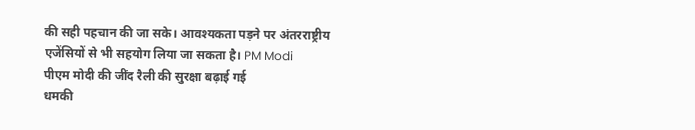की सही पहचान की जा सके। आवश्यकता पड़ने पर अंतरराष्ट्रीय एजेंसियों से भी सहयोग लिया जा सकता है। PM Modi
पीएम मोदी की जींद रैली की सुरक्षा बढ़ाई गई
धमकी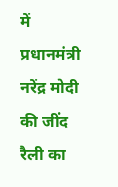में प्रधानमंत्री नरेंद्र मोदी की जींद रैली का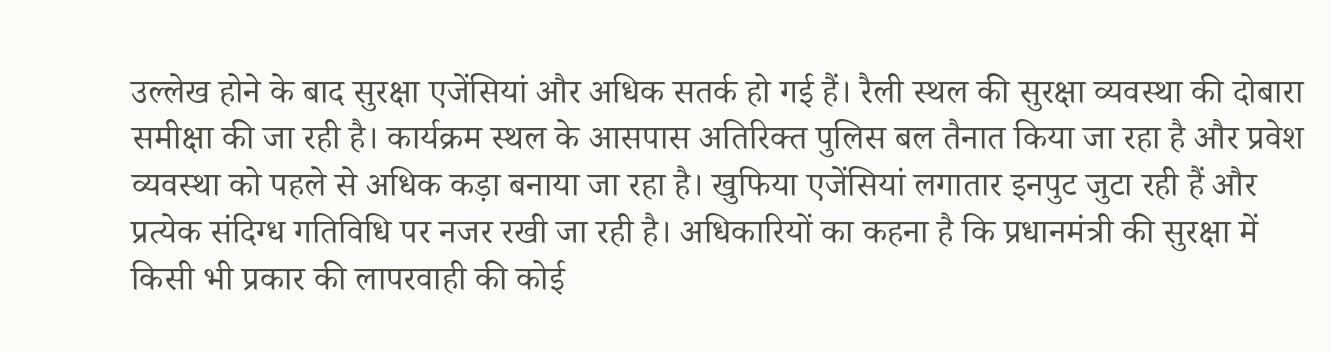उल्लेख होने के बाद सुरक्षा एजेंसियां और अधिक सतर्क हो गई हैं। रैली स्थल की सुरक्षा व्यवस्था की दोबारा समीक्षा की जा रही है। कार्यक्रम स्थल के आसपास अतिरिक्त पुलिस बल तैनात किया जा रहा है और प्रवेश व्यवस्था को पहले से अधिक कड़ा बनाया जा रहा है। खुफिया एजेंसियां लगातार इनपुट जुटा रही हैं और प्रत्येक संदिग्ध गतिविधि पर नजर रखी जा रही है। अधिकारियों का कहना है कि प्रधानमंत्री की सुरक्षा में किसी भी प्रकार की लापरवाही की कोई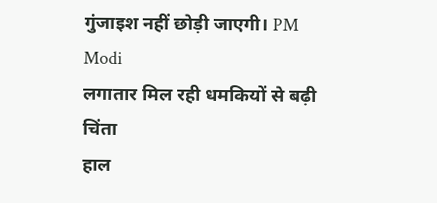गुंजाइश नहीं छोड़ी जाएगी। PM Modi
लगातार मिल रही धमकियों से बढ़ी चिंता
हाल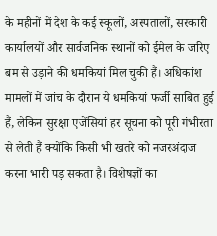के महीनों में देश के कई स्कूलों, अस्पतालों, सरकारी कार्यालयों और सार्वजनिक स्थानों को ईमेल के जरिए बम से उड़ाने की धमकियां मिल चुकी हैं। अधिकांश मामलों में जांच के दौरान ये धमकियां फर्जी साबित हुई हैं, लेकिन सुरक्षा एजेंसियां हर सूचना को पूरी गंभीरता से लेती हैं क्योंकि किसी भी खतरे को नजरअंदाज करना भारी पड़ सकता है। विशेषज्ञों का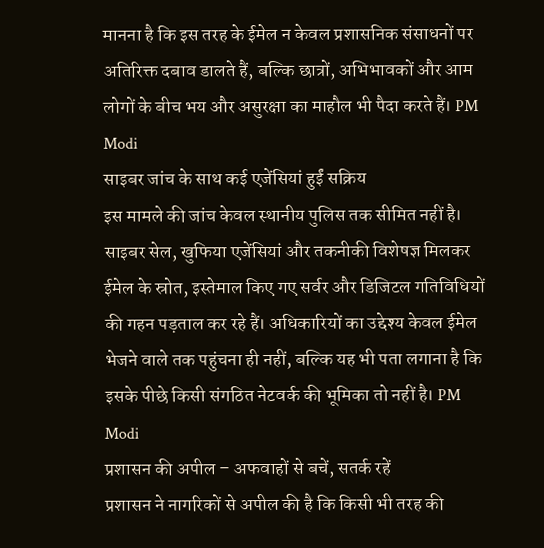मानना है कि इस तरह के ईमेल न केवल प्रशासनिक संसाधनों पर अतिरिक्त दबाव डालते हैं, बल्कि छात्रों, अभिभावकों और आम लोगों के बीच भय और असुरक्षा का माहौल भी पैदा करते हैं। PM Modi
साइबर जांच के साथ कई एजेंसियां हुईं सक्रिय
इस मामले की जांच केवल स्थानीय पुलिस तक सीमित नहीं है। साइबर सेल, खुफिया एजेंसियां और तकनीकी विशेषज्ञ मिलकर ईमेल के स्रोत, इस्तेमाल किए गए सर्वर और डिजिटल गतिविधियों की गहन पड़ताल कर रहे हैं। अधिकारियों का उद्देश्य केवल ईमेल भेजने वाले तक पहुंचना ही नहीं, बल्कि यह भी पता लगाना है कि इसके पीछे किसी संगठित नेटवर्क की भूमिका तो नहीं है। PM Modi
प्रशासन की अपील – अफवाहों से बचें, सतर्क रहें
प्रशासन ने नागरिकों से अपील की है कि किसी भी तरह की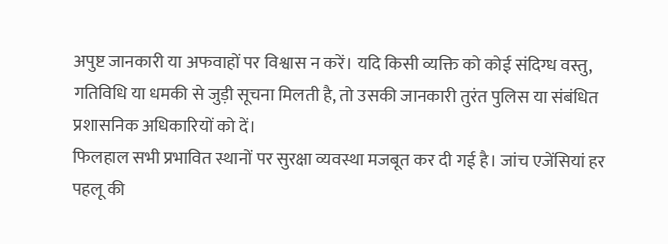अपुष्ट जानकारी या अफवाहों पर विश्वास न करें। यदि किसी व्यक्ति को कोई संदिग्ध वस्तु, गतिविधि या धमकी से जुड़ी सूचना मिलती है, तो उसकी जानकारी तुरंत पुलिस या संबंधित प्रशासनिक अधिकारियों को दें।
फिलहाल सभी प्रभावित स्थानों पर सुरक्षा व्यवस्था मजबूत कर दी गई है। जांच एजेंसियां हर पहलू की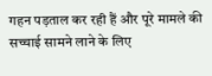गहन पड़ताल कर रही हैं और पूरे मामले की सच्चाई सामने लाने के लिए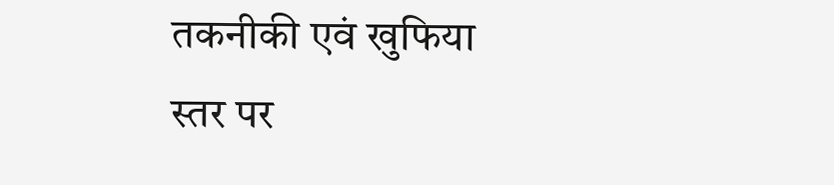तकनीकी एवं खुफिया स्तर पर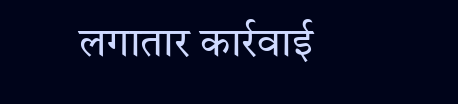लगातार कार्रवाई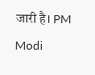जारी है। PM Modi